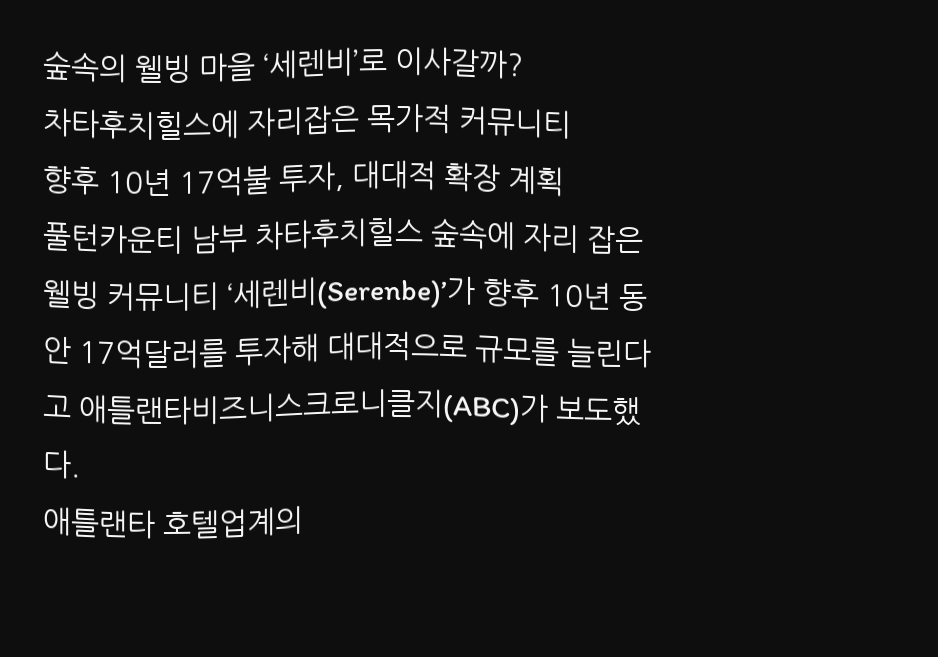숲속의 웰빙 마을 ‘세렌비’로 이사갈까?
차타후치힐스에 자리잡은 목가적 커뮤니티
향후 10년 17억불 투자, 대대적 확장 계획
풀턴카운티 남부 차타후치힐스 숲속에 자리 잡은 웰빙 커뮤니티 ‘세렌비(Serenbe)’가 향후 10년 동안 17억달러를 투자해 대대적으로 규모를 늘린다고 애틀랜타비즈니스크로니클지(ABC)가 보도했다.
애틀랜타 호텔업계의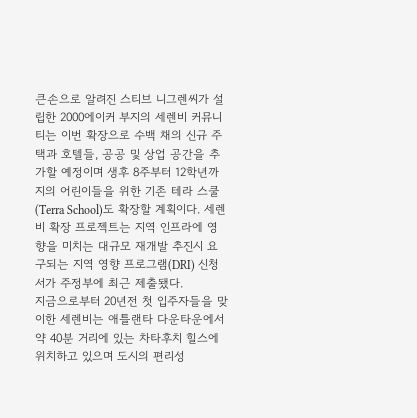큰손으로 알려진 스티브 니그렌씨가 설립한 2000에이커 부지의 세렌비 커뮤니티는 이번 확장으로 수백 채의 신규 주택과 호텔들, 공공 및 상업 공간을 추가할 예정이며 생후 8주부터 12학년까지의 어린이들을 위한 기존 테라 스쿨(Terra School)도 확장할 계획이다. 세렌비 확장 프로젝트는 지역 인프라에 영향을 미치는 대규모 재개발 추진시 요구되는 지역 영향 프로그램(DRI) 신청서가 주정부에 최근 제출됐다.
지금으로부터 20년전 첫 입주자들을 맞이한 세렌비는 애틀랜타 다운타운에서 약 40분 거리에 있는 차타후치 힐스에 위치하고 있으며 도시의 편리성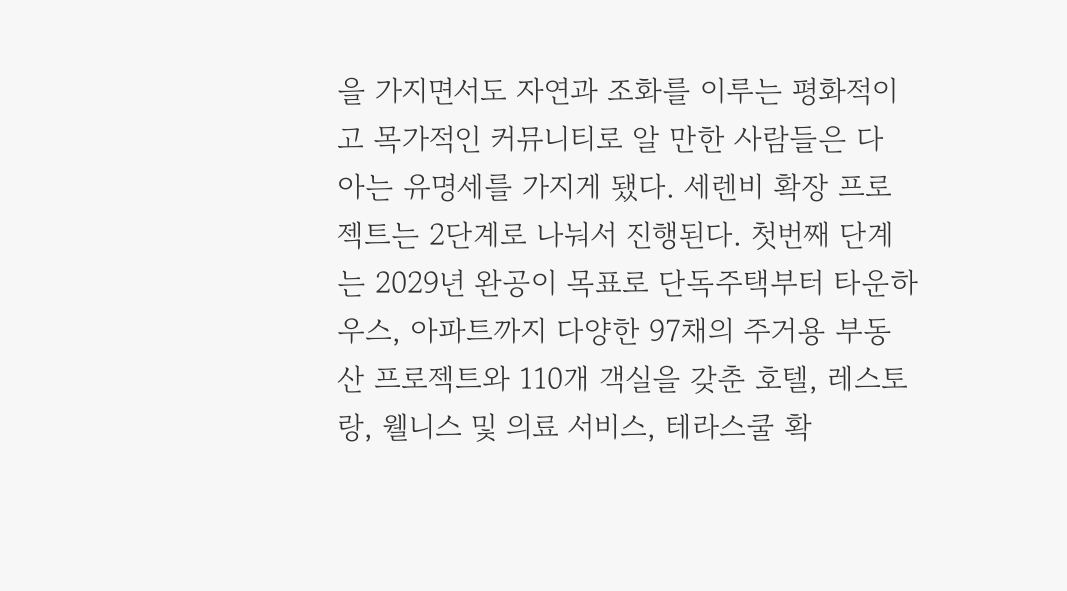을 가지면서도 자연과 조화를 이루는 평화적이고 목가적인 커뮤니티로 알 만한 사람들은 다 아는 유명세를 가지게 됐다. 세렌비 확장 프로젝트는 2단계로 나눠서 진행된다. 첫번째 단계는 2029년 완공이 목표로 단독주택부터 타운하우스, 아파트까지 다양한 97채의 주거용 부동산 프로젝트와 110개 객실을 갖춘 호텔, 레스토랑, 웰니스 및 의료 서비스, 테라스쿨 확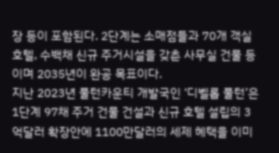장 등이 포함된다. 2단계는 소매점들과 70개 객실 호텔, 수백채 신규 주거시설을 갖춘 사무실 건물 등이며 2035년이 완공 목표이다.
지난 2023년 풀턴카운티 개발국인 ‘디벨롭 풀턴’은 1단계 97채 주거 건물 건설과 신규 호텔 설립의 3억달러 확장안에 1100만달러의 세제 혜택을 이미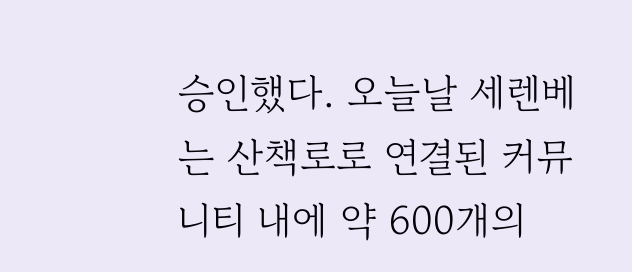승인했다. 오늘날 세렌베는 산책로로 연결된 커뮤니티 내에 약 600개의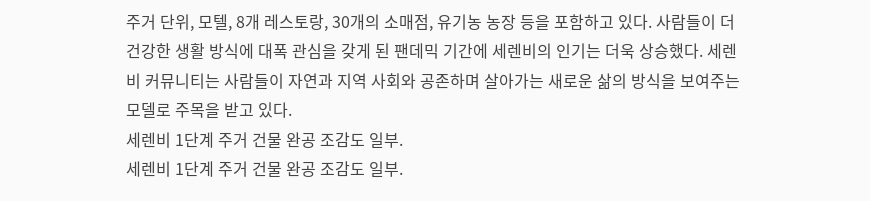주거 단위, 모텔, 8개 레스토랑, 30개의 소매점, 유기농 농장 등을 포함하고 있다. 사람들이 더 건강한 생활 방식에 대폭 관심을 갖게 된 팬데믹 기간에 세렌비의 인기는 더욱 상승했다. 세렌비 커뮤니티는 사람들이 자연과 지역 사회와 공존하며 살아가는 새로운 삶의 방식을 보여주는 모델로 주목을 받고 있다.
세렌비 1단계 주거 건물 완공 조감도 일부.
세렌비 1단계 주거 건물 완공 조감도 일부.